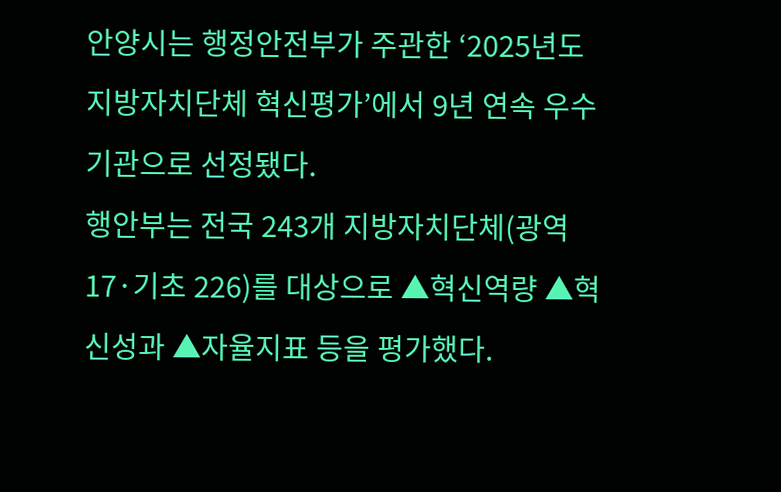안양시는 행정안전부가 주관한 ‘2025년도 지방자치단체 혁신평가’에서 9년 연속 우수기관으로 선정됐다.
행안부는 전국 243개 지방자치단체(광역 17·기초 226)를 대상으로 ▲혁신역량 ▲혁신성과 ▲자율지표 등을 평가했다.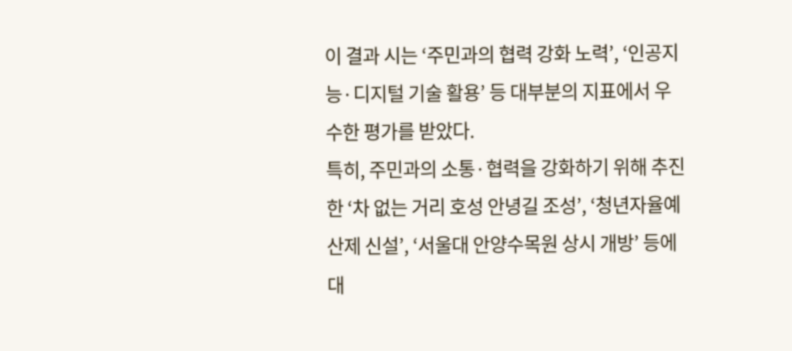이 결과 시는 ‘주민과의 협력 강화 노력’, ‘인공지능·디지털 기술 활용’ 등 대부분의 지표에서 우수한 평가를 받았다.
특히, 주민과의 소통·협력을 강화하기 위해 추진한 ‘차 없는 거리 호성 안녕길 조성’, ‘청년자율예산제 신설’, ‘서울대 안양수목원 상시 개방’ 등에 대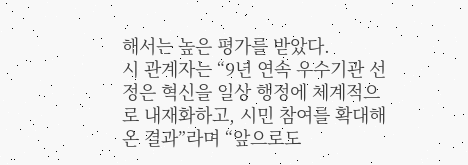해서는 높은 평가를 받았다.
시 관계자는 “9년 연속 우수기관 선정은 혁신을 일상 행정에 체계적으로 내재화하고, 시민 참여를 확대해 온 결과”라며 “앞으로도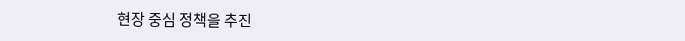현장 중심 정책을 추진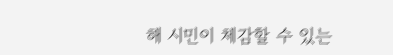해 시민이 체감할 수 있는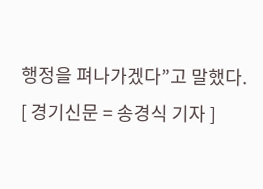행정을 펴나가겠다”고 말했다.
[ 경기신문 = 송경식 기자 ]